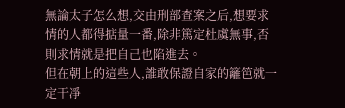無論太子怎么想,交由刑部查案之后,想要求情的人都得掂量一番,除非篤定杜虞無事,否則求情就是把自己也陷進去。
但在朝上的這些人,誰敢保證自家的籬笆就一定干凈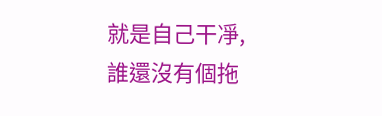就是自己干凈,誰還沒有個拖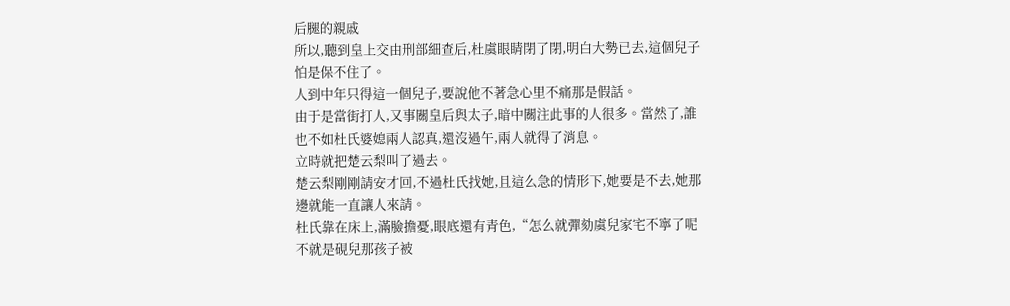后腿的親戚
所以,聽到皇上交由刑部細查后,杜虞眼睛閉了閉,明白大勢已去,這個兒子怕是保不住了。
人到中年只得這一個兒子,要說他不著急心里不痛那是假話。
由于是當街打人,又事關皇后與太子,暗中關注此事的人很多。當然了,誰也不如杜氏婆媳兩人認真,還沒過午,兩人就得了消息。
立時就把楚云梨叫了過去。
楚云梨剛剛請安才回,不過杜氏找她,且這么急的情形下,她要是不去,她那邊就能一直讓人來請。
杜氏靠在床上,滿臉擔憂,眼底還有青色,“怎么就彈劾虞兒家宅不寧了呢不就是硯兒那孩子被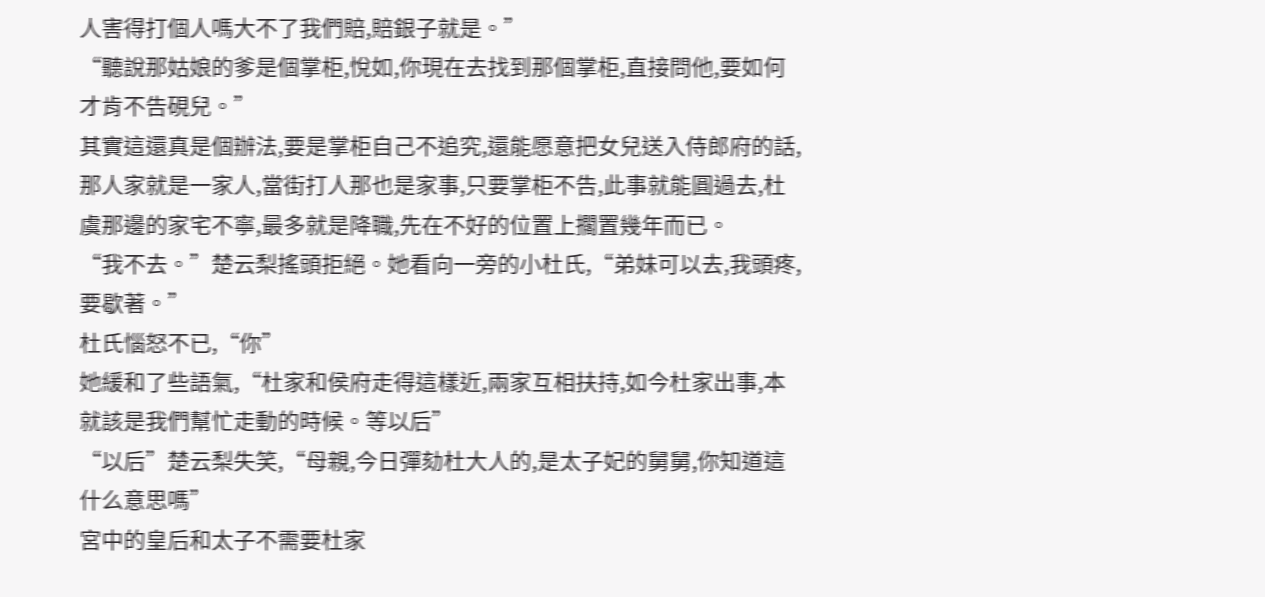人害得打個人嗎大不了我們賠,賠銀子就是。”
“聽說那姑娘的爹是個掌柜,悅如,你現在去找到那個掌柜,直接問他,要如何才肯不告硯兒。”
其實這還真是個辦法,要是掌柜自己不追究,還能愿意把女兒送入侍郎府的話,那人家就是一家人,當街打人那也是家事,只要掌柜不告,此事就能圓過去,杜虞那邊的家宅不寧,最多就是降職,先在不好的位置上擱置幾年而已。
“我不去。”楚云梨搖頭拒絕。她看向一旁的小杜氏,“弟妹可以去,我頭疼,要歇著。”
杜氏惱怒不已,“你”
她緩和了些語氣,“杜家和侯府走得這樣近,兩家互相扶持,如今杜家出事,本就該是我們幫忙走動的時候。等以后”
“以后”楚云梨失笑,“母親,今日彈劾杜大人的,是太子妃的舅舅,你知道這什么意思嗎”
宮中的皇后和太子不需要杜家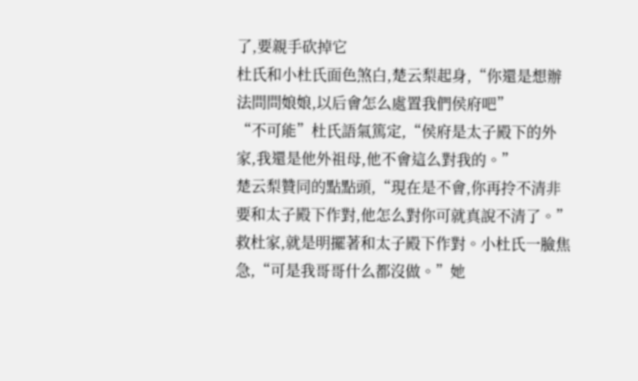了,要親手砍掉它
杜氏和小杜氏面色煞白,楚云梨起身,“你還是想辦法問問娘娘,以后會怎么處置我們侯府吧”
“不可能”杜氏語氣篤定,“侯府是太子殿下的外家,我還是他外祖母,他不會這么對我的。”
楚云梨贊同的點點頭,“現在是不會,你再拎不清非要和太子殿下作對,他怎么對你可就真說不清了。”
救杜家,就是明擺著和太子殿下作對。小杜氏一臉焦急,“可是我哥哥什么都沒做。”她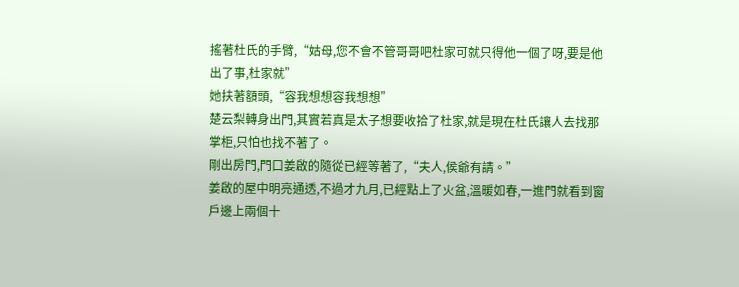搖著杜氏的手臂,“姑母,您不會不管哥哥吧杜家可就只得他一個了呀,要是他出了事,杜家就”
她扶著額頭,“容我想想容我想想”
楚云梨轉身出門,其實若真是太子想要收拾了杜家,就是現在杜氏讓人去找那掌柜,只怕也找不著了。
剛出房門,門口姜啟的隨從已經等著了,“夫人,侯爺有請。”
姜啟的屋中明亮通透,不過才九月,已經點上了火盆,溫暖如春,一進門就看到窗戶邊上兩個十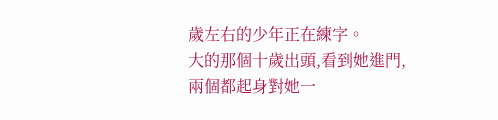歲左右的少年正在練字。
大的那個十歲出頭,看到她進門,兩個都起身對她一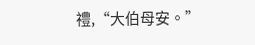禮,“大伯母安。”